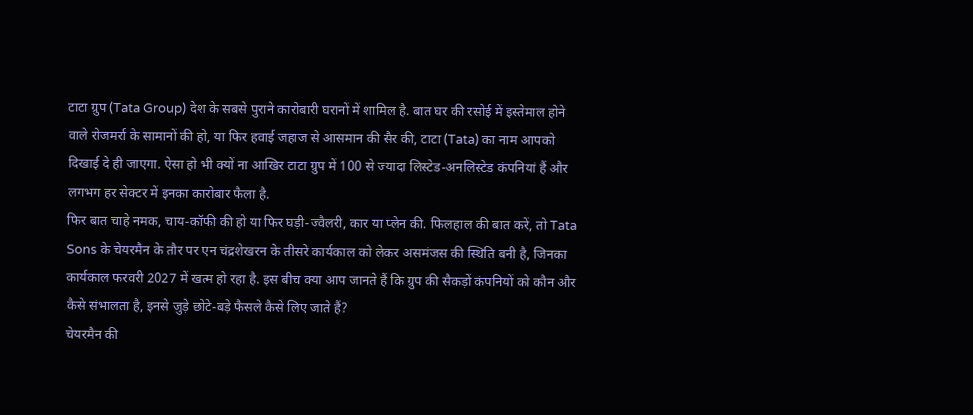टाटा ग्रुप (Tata Group) देश के सबसे पुराने कारोबारी घरानों में शामिल है. बात घर की रसोई में इस्तेमाल होने वाले रोजमर्रा के सामानों की हो, या फिर हवाई जहाज से आसमान की सैर की, टाटा (Tata) का नाम आपको दिखाई दे ही जाएगा. ऐसा हो भी क्यों ना आखिर टाटा ग्रुप में 100 से ज्यादा लिस्टेड-अनलिस्टेड कंपनियां हैं और लगभग हर सेक्टर में इनका कारोबार फैला है.
फिर बात चाहे नमक, चाय-कॉफी की हो या फिर घड़ी-ज्वैलरी, कार या प्लेन की. फिलहाल की बात करें, तो Tata Sons के चेयरमैन के तौर पर एन चंद्रशेखरन के तीसरे कार्यकाल को लेकर असमंजस की स्थिति बनी है, जिनका कार्यकाल फरवरी 2027 में खत्म हो रहा है. इस बीच क्या आप जानते हैं कि ग्रुप की सैकड़ों कंपनियों को कौन और कैसे संभालता है, इनसे जुड़े छोटे-बड़े फैसले कैसे लिए जाते हैं?
चेयरमैन की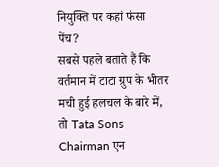नियुक्ति पर कहां फंसा पेंच?
सबसे पहले बताते हैं कि वर्तमान में टाटा ग्रुप के भीतर मची हुई हलचल के बारे में, तो Tata Sons Chairman एन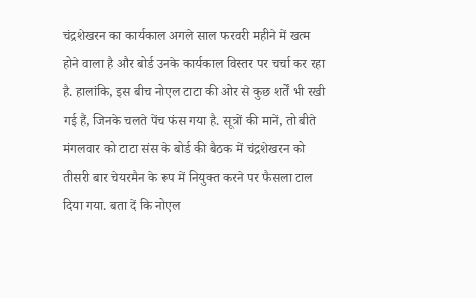चंद्रशेखरन का कार्यकाल अगले साल फरवरी महीने में खत्म होने वाला है और बोर्ड उनके कार्यकाल विस्तर पर चर्चा कर रहा है. हालांकि, इस बीच नोएल टाटा की ओर से कुछ शर्तें भी रखी गई हैं, जिनके चलते पेंच फंस गया है. सूत्रों की मानें, तो बीते मंगलवार को टाटा संस के बोर्ड की बैठक में चंद्रशेखरन को तीसरी बार चेयरमैन के रूप में नियुक्त करने पर फैसला टाल दिया गया. बता दें कि नोएल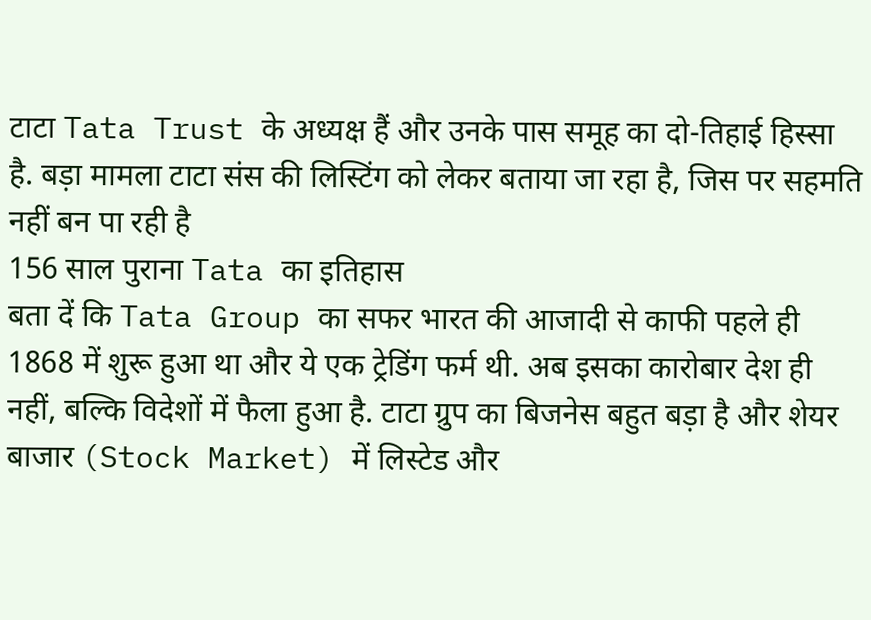टाटा Tata Trust के अध्यक्ष हैं और उनके पास समूह का दो-तिहाई हिस्सा है. बड़ा मामला टाटा संस की लिस्टिंग को लेकर बताया जा रहा है, जिस पर सहमति नहीं बन पा रही है
156 साल पुराना Tata का इतिहास
बता दें कि Tata Group का सफर भारत की आजादी से काफी पहले ही 1868 में शुरू हुआ था और ये एक ट्रेडिंग फर्म थी. अब इसका कारोबार देश ही नहीं, बल्कि विदेशों में फैला हुआ है. टाटा ग्रुप का बिजनेस बहुत बड़ा है और शेयर बाजार (Stock Market) में लिस्टेड और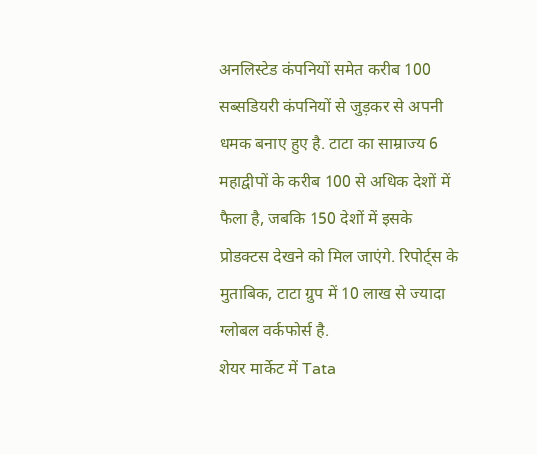अनलिस्टेड कंपनियों समेत करीब 100 सब्सडियरी कंपनियों से जुड़कर से अपनी धमक बनाए हुए है. टाटा का साम्राज्य 6 महाद्वीपों के करीब 100 से अधिक देशों में फैला है, जबकि 150 देशों में इसके प्रोडक्टस देखने को मिल जाएंगे. रिपोर्ट्स के मुताबिक, टाटा ग्रुप में 10 लाख से ज्यादा ग्लोबल वर्कफोर्स है.
शेयर मार्केट में Tata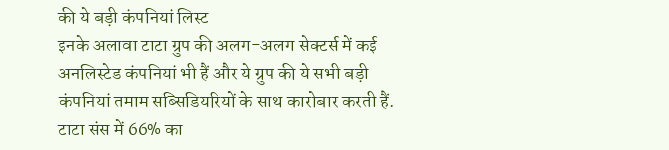की ये बड़ी कंपनियां लिस्ट
इनके अलावा टाटा ग्रुप की अलग-अलग सेक्टर्स में कई अनलिस्टेड कंपनियां भी हैं और ये ग्रुप की ये सभी बड़ी कंपनियां तमाम सब्सिडियरियों के साथ कारोबार करती हैं.
टाटा संस में 66% का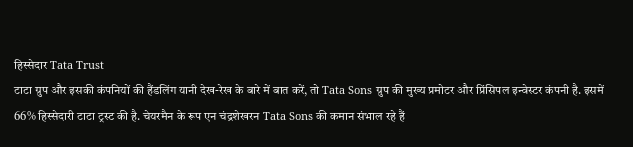हिस्सेदार Tata Trust
टाटा ग्रुप और इसकी कंपनियों की हैंडलिंग यानी देख-रेख के बारे में बात करें, तो Tata Sons ग्रुप की मुख्य प्रमोटर और प्रिंसिपल इन्वेस्टर कंपनी है. इसमें 66% हिस्सेदारी टाटा ट्रस्ट की है. चेयरमैन के रूप एन चंद्रशेखरन Tata Sons की कमान संभाल रहे हैं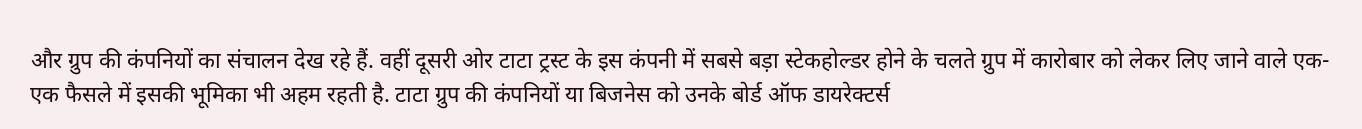और ग्रुप की कंपनियों का संचालन देख रहे हैं. वहीं दूसरी ओर टाटा ट्रस्ट के इस कंपनी में सबसे बड़ा स्टेकहोल्डर होने के चलते ग्रुप में कारोबार को लेकर लिए जाने वाले एक-एक फैसले में इसकी भूमिका भी अहम रहती है. टाटा ग्रुप की कंपनियों या बिजनेस को उनके बोर्ड ऑफ डायरेक्टर्स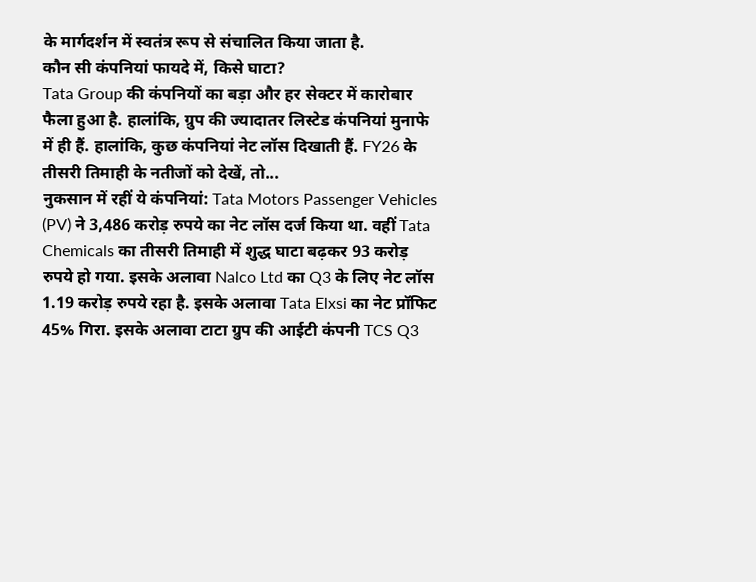के मार्गदर्शन में स्वतंत्र रूप से संचालित किया जाता है.
कौन सी कंपनियां फायदे में, किसे घाटा?
Tata Group की कंपनियों का बड़ा और हर सेक्टर में कारोबार फैला हुआ है. हालांकि, ग्रुप की ज्यादातर लिस्टेड कंपनियां मुनाफे में ही हैं. हालांकि, कुछ कंपनियां नेट लॉस दिखाती हैं. FY26 के तीसरी तिमाही के नतीजों को देखें, तो...
नुकसान में रहीं ये कंपनियां: Tata Motors Passenger Vehicles (PV) ने 3,486 करोड़ रुपये का नेट लॉस दर्ज किया था. वहीं Tata Chemicals का तीसरी तिमाही में शुद्ध घाटा बढ़कर 93 करोड़ रुपये हो गया. इसके अलावा Nalco Ltd का Q3 के लिए नेट लॉस 1.19 करोड़ रुपये रहा है. इसके अलावा Tata Elxsi का नेट प्रॉफिट 45% गिरा. इसके अलावा टाटा ग्रुप की आईटी कंपनी TCS Q3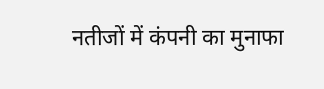नतीजों में कंपनी का मुनाफा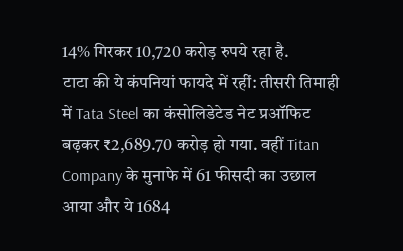14% गिरकर 10,720 करोड़ रुपये रहा है.
टाटा की ये कंपनियां फायदे में रहीं: तीसरी तिमाही में Tata Steel का कंसोलिडेटेड नेट प्रऑफिट बढ़कर ₹2,689.70 करोड़ हो गया. वहीं Titan Company के मुनाफे में 61 फीसदी का उछाल आया और ये 1684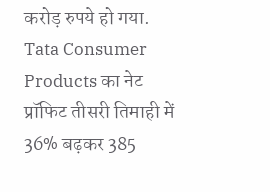करोड़ रुपये हो गया. Tata Consumer Products का नेट प्रॉफिट तीसरी तिमाही में 36% बढ़कर 385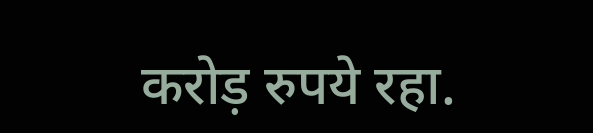करोड़ रुपये रहा.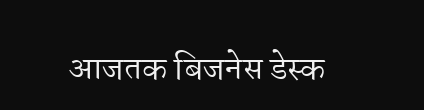आजतक बिजनेस डेस्क